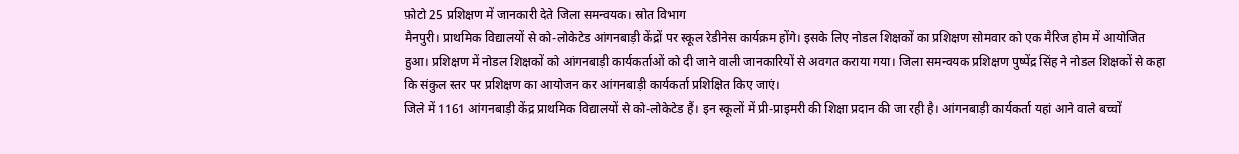फ़ोटो 25 प्रशिक्षण में जानकारी देते जिला समन्वयक। स्रोत विभाग
मैनपुरी। प्राथमिक विद्यालयों से को-लोकेटेड आंगनबाड़ी केंद्रों पर स्कूल रेडीनेस कार्यक्रम होंगे। इसके लिए नोडल शिक्षकों का प्रशिक्षण सोमवार को एक मैरिज होम में आयोजित हुआ। प्रशिक्षण में नोडल शिक्षकों को आंगनबाड़ी कार्यकर्ताओं को दी जाने वाली जानकारियों से अवगत कराया गया। जिला समन्वयक प्रशिक्षण पुष्पेंद्र सिंह ने नोडल शिक्षकों से कहा कि संकुल स्तर पर प्रशिक्षण का आयोजन कर आंगनबाड़ी कार्यकर्ता प्रशिक्षित किए जाएं।
जिले में 1161 आंगनबाड़ी केंद्र प्राथमिक विद्यालयों से को-लोकेटेड हैं। इन स्कूलों में प्री-प्राइमरी की शिक्षा प्रदान की जा रही है। आंगनबाड़ी कार्यकर्ता यहां आने वाले बच्चों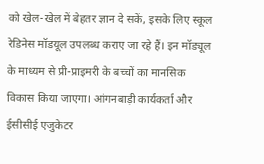को खेल-खेल में बेहतर ज्ञान दे सकें, इसके लिए स्कूल रेडिनेस मॉडयूल उपलब्ध कराए जा रहे हैं। इन मॉड्यूल के माध्यम से प्री-प्राइमरी के बच्चों का मानसिक विकास किया जाएगा। आंगनबाड़ी कार्यकर्ता और ईसीसीई एजुकेटर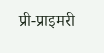प्री-प्राइमरी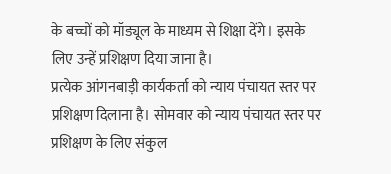के बच्चों को मॉड्यूल के माध्यम से शिक्षा देंगे। इसके लिए उन्हें प्रशिक्षण दिया जाना है।
प्रत्येक आंगनबाड़ी कार्यकर्ता को न्याय पंचायत स्तर पर प्रशिक्षण दिलाना है। सोमवार को न्याय पंचायत स्तर पर प्रशिक्षण के लिए संकुल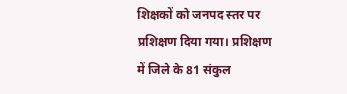शिक्षकों को जनपद स्तर पर प्रशिक्षण दिया गया। प्रशिक्षण में जिले के 81 संकुल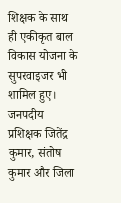शिक्षक के साथ ही एकीकृत बाल विकास योजना के सुपरवाइजर भी शामिल हुए। जनपदीय प्रशिक्षक जितेंद्र कुमार, संतोष कुमार और जिला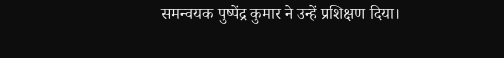समन्वयक पुष्पेंद्र कुमार ने उन्हें प्रशिक्षण दिया।